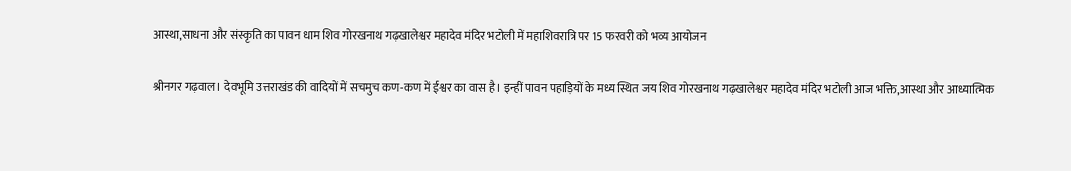आस्था,साधना और संस्कृति का पावन धाम शिव गोरखनाथ गढ़खालेश्वर महादेव मंदिर भटोली में महाशिवरात्रि पर 15 फरवरी को भव्य आयोजन

श्रीनगर गढ़वाल। देवभूमि उत्तराखंड की वादियों में सचमुच कण-कण में ईश्वर का वास है। इन्हीं पावन पहाड़ियों के मध्य स्थित जय शिव गोरखनाथ गढ़खालेश्वर महादेव मंदिर भटोली आज भक्ति,आस्था और आध्यात्मिक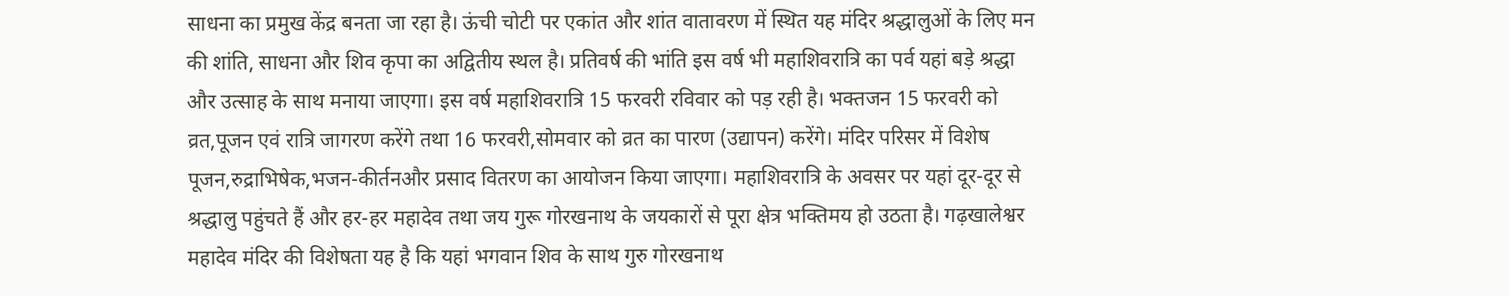साधना का प्रमुख केंद्र बनता जा रहा है। ऊंची चोटी पर एकांत और शांत वातावरण में स्थित यह मंदिर श्रद्धालुओं के लिए मन की शांति, साधना और शिव कृपा का अद्वितीय स्थल है। प्रतिवर्ष की भांति इस वर्ष भी महाशिवरात्रि का पर्व यहां बड़े श्रद्धा और उत्साह के साथ मनाया जाएगा। इस वर्ष महाशिवरात्रि 15 फरवरी रविवार को पड़ रही है। भक्तजन 15 फरवरी को व्रत,पूजन एवं रात्रि जागरण करेंगे तथा 16 फरवरी,सोमवार को व्रत का पारण (उद्यापन) करेंगे। मंदिर परिसर में विशेष पूजन,रुद्राभिषेक,भजन-कीर्तनऔर प्रसाद वितरण का आयोजन किया जाएगा। महाशिवरात्रि के अवसर पर यहां दूर-दूर से श्रद्धालु पहुंचते हैं और हर-हर महादेव तथा जय गुरू गोरखनाथ के जयकारों से पूरा क्षेत्र भक्तिमय हो उठता है। गढ़खालेश्वर महादेव मंदिर की विशेषता यह है कि यहां भगवान शिव के साथ गुरु गोरखनाथ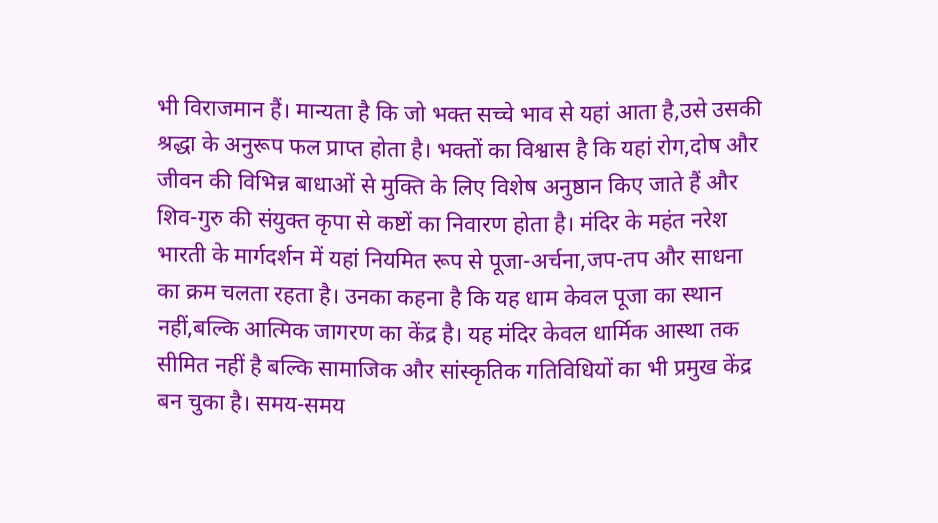भी विराजमान हैं। मान्यता है कि जो भक्त सच्चे भाव से यहां आता है,उसे उसकी श्रद्धा के अनुरूप फल प्राप्त होता है। भक्तों का विश्वास है कि यहां रोग,दोष और जीवन की विभिन्न बाधाओं से मुक्ति के लिए विशेष अनुष्ठान किए जाते हैं और शिव-गुरु की संयुक्त कृपा से कष्टों का निवारण होता है। मंदिर के महंत नरेश भारती के मार्गदर्शन में यहां नियमित रूप से पूजा-अर्चना,जप-तप और साधना का क्रम चलता रहता है। उनका कहना है कि यह धाम केवल पूजा का स्थान नहीं,बल्कि आत्मिक जागरण का केंद्र है। यह मंदिर केवल धार्मिक आस्था तक सीमित नहीं है बल्कि सामाजिक और सांस्कृतिक गतिविधियों का भी प्रमुख केंद्र बन चुका है। समय-समय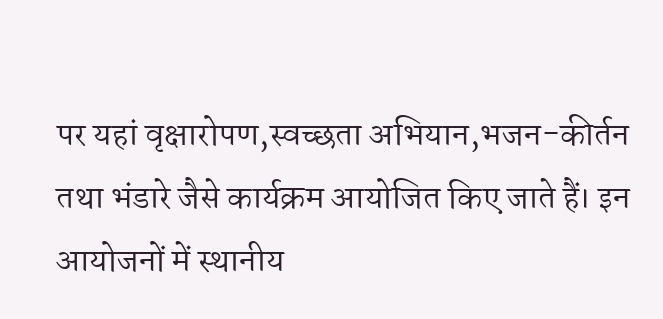पर यहां वृक्षारोपण,स्वच्छता अभियान,भजन-कीर्तन तथा भंडारे जैसे कार्यक्रम आयोजित किए जाते हैं। इन आयोजनों में स्थानीय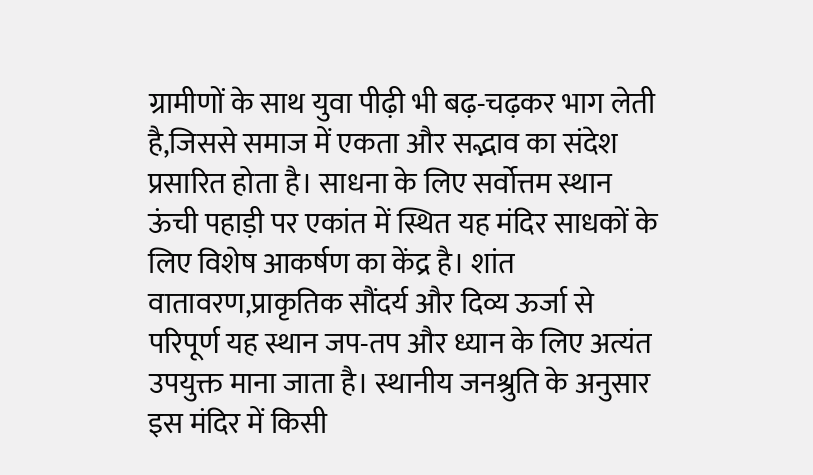ग्रामीणों के साथ युवा पीढ़ी भी बढ़-चढ़कर भाग लेती है,जिससे समाज में एकता और सद्भाव का संदेश प्रसारित होता है। साधना के लिए सर्वोत्तम स्थान ऊंची पहाड़ी पर एकांत में स्थित यह मंदिर साधकों के लिए विशेष आकर्षण का केंद्र है। शांत वातावरण,प्राकृतिक सौंदर्य और दिव्य ऊर्जा से परिपूर्ण यह स्थान जप-तप और ध्यान के लिए अत्यंत उपयुक्त माना जाता है। स्थानीय जनश्रुति के अनुसार इस मंदिर में किसी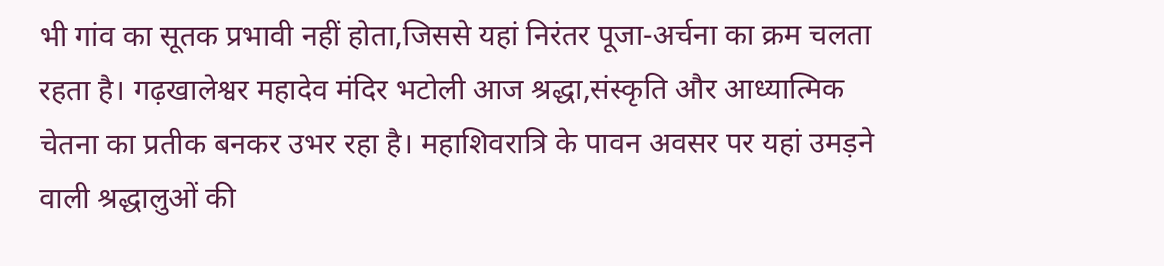भी गांव का सूतक प्रभावी नहीं होता,जिससे यहां निरंतर पूजा-अर्चना का क्रम चलता रहता है। गढ़खालेश्वर महादेव मंदिर भटोली आज श्रद्धा,संस्कृति और आध्यात्मिक चेतना का प्रतीक बनकर उभर रहा है। महाशिवरात्रि के पावन अवसर पर यहां उमड़ने वाली श्रद्धालुओं की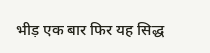भीड़ एक बार फिर यह सिद्ध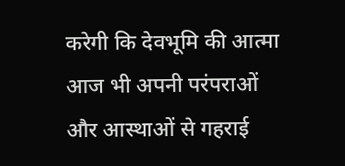करेगी कि देवभूमि की आत्मा आज भी अपनी परंपराओं और आस्थाओं से गहराई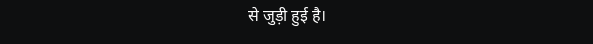से जुड़ी हुई है।